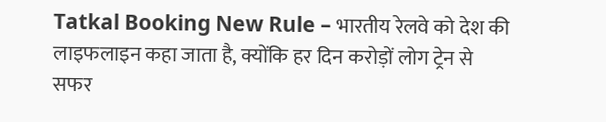Tatkal Booking New Rule – भारतीय रेलवे को देश की लाइफलाइन कहा जाता है, क्योंकि हर दिन करोड़ों लोग ट्रेन से सफर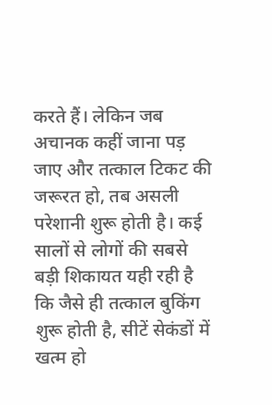करते हैं। लेकिन जब अचानक कहीं जाना पड़ जाए और तत्काल टिकट की जरूरत हो, तब असली परेशानी शुरू होती है। कई सालों से लोगों की सबसे बड़ी शिकायत यही रही है कि जैसे ही तत्काल बुकिंग शुरू होती है, सीटें सेकंडों में खत्म हो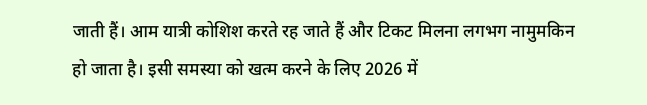जाती हैं। आम यात्री कोशिश करते रह जाते हैं और टिकट मिलना लगभग नामुमकिन हो जाता है। इसी समस्या को खत्म करने के लिए 2026 में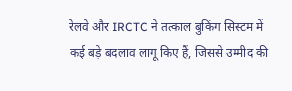रेलवे और IRCTC ने तत्काल बुकिंग सिस्टम में कई बड़े बदलाव लागू किए हैं, जिससे उम्मीद की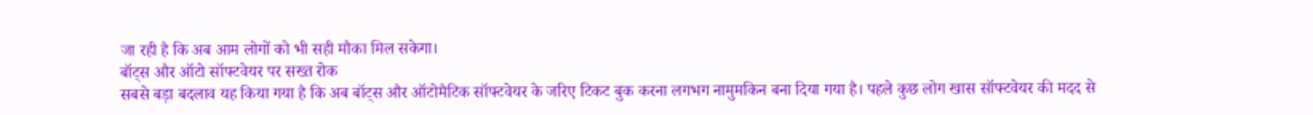जा रही है कि अब आम लोगों को भी सही मौका मिल सकेगा।
बॉट्स और ऑटो सॉफ्टवेयर पर सख्त रोक
सबसे बड़ा बदलाव यह किया गया है कि अब बॉट्स और ऑटोमैटिक सॉफ्टवेयर के जरिए टिकट बुक करना लगभग नामुमकिन बना दिया गया है। पहले कुछ लोग खास सॉफ्टवेयर की मदद से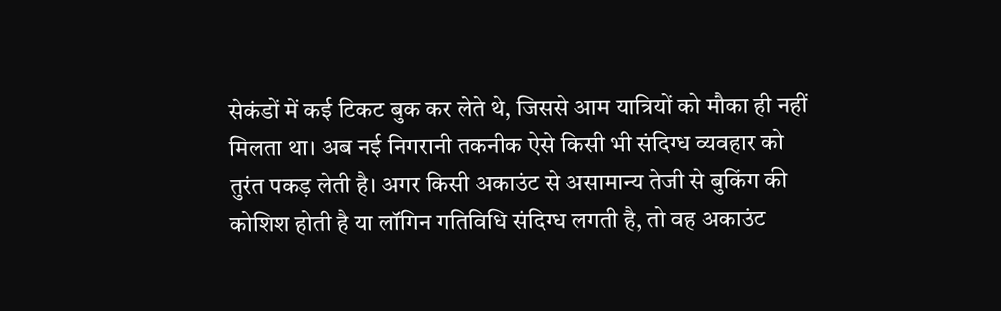सेकंडों में कई टिकट बुक कर लेते थे, जिससे आम यात्रियों को मौका ही नहीं मिलता था। अब नई निगरानी तकनीक ऐसे किसी भी संदिग्ध व्यवहार को तुरंत पकड़ लेती है। अगर किसी अकाउंट से असामान्य तेजी से बुकिंग की कोशिश होती है या लॉगिन गतिविधि संदिग्ध लगती है, तो वह अकाउंट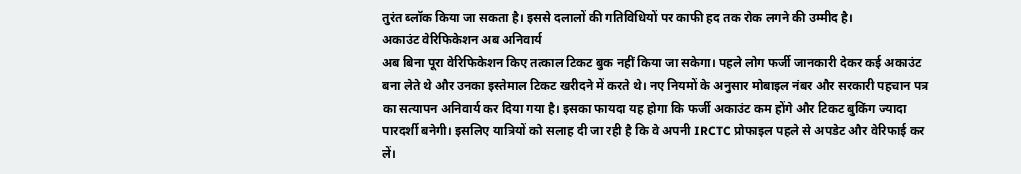तुरंत ब्लॉक किया जा सकता है। इससे दलालों की गतिविधियों पर काफी हद तक रोक लगने की उम्मीद है।
अकाउंट वेरिफिकेशन अब अनिवार्य
अब बिना पूरा वेरिफिकेशन किए तत्काल टिकट बुक नहीं किया जा सकेगा। पहले लोग फर्जी जानकारी देकर कई अकाउंट बना लेते थे और उनका इस्तेमाल टिकट खरीदने में करते थे। नए नियमों के अनुसार मोबाइल नंबर और सरकारी पहचान पत्र का सत्यापन अनिवार्य कर दिया गया है। इसका फायदा यह होगा कि फर्जी अकाउंट कम होंगे और टिकट बुकिंग ज्यादा पारदर्शी बनेगी। इसलिए यात्रियों को सलाह दी जा रही है कि वे अपनी IRCTC प्रोफाइल पहले से अपडेट और वेरिफाई कर लें।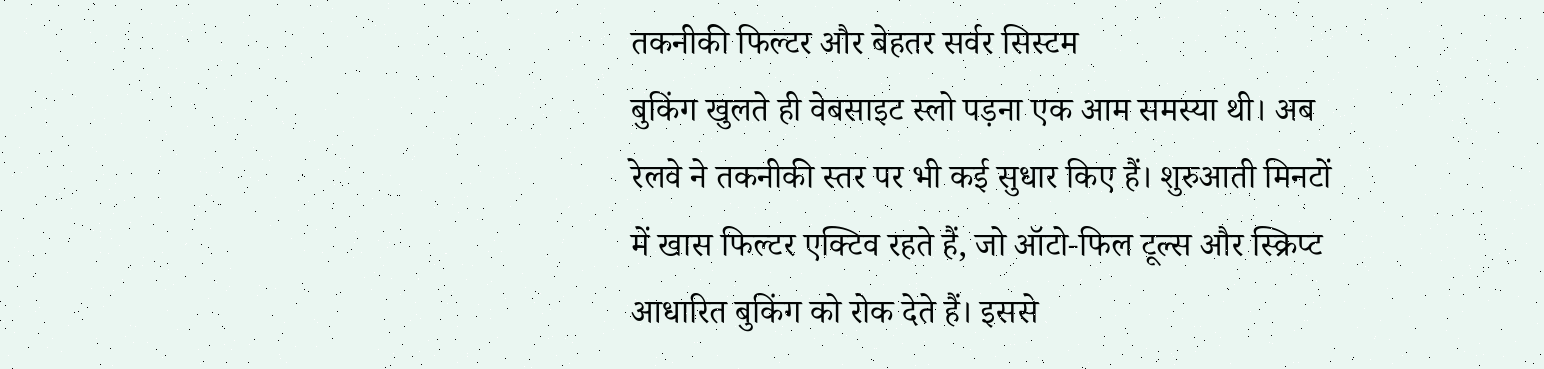तकनीकी फिल्टर और बेहतर सर्वर सिस्टम
बुकिंग खुलते ही वेबसाइट स्लो पड़ना एक आम समस्या थी। अब रेलवे ने तकनीकी स्तर पर भी कई सुधार किए हैं। शुरुआती मिनटों में खास फिल्टर एक्टिव रहते हैं, जो ऑटो-फिल टूल्स और स्क्रिप्ट आधारित बुकिंग को रोक देते हैं। इससे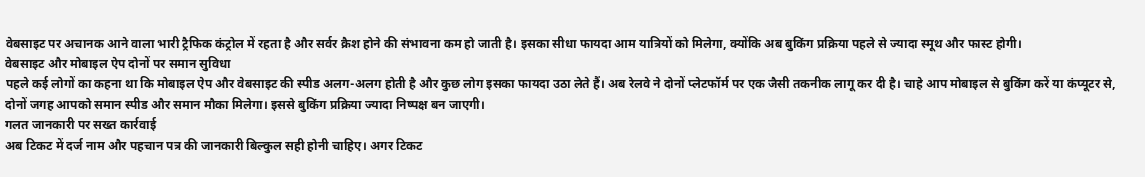वेबसाइट पर अचानक आने वाला भारी ट्रैफिक कंट्रोल में रहता है और सर्वर क्रैश होने की संभावना कम हो जाती है। इसका सीधा फायदा आम यात्रियों को मिलेगा, क्योंकि अब बुकिंग प्रक्रिया पहले से ज्यादा स्मूथ और फास्ट होगी।
वेबसाइट और मोबाइल ऐप दोनों पर समान सुविधा
पहले कई लोगों का कहना था कि मोबाइल ऐप और वेबसाइट की स्पीड अलग-अलग होती है और कुछ लोग इसका फायदा उठा लेते हैं। अब रेलवे ने दोनों प्लेटफॉर्म पर एक जैसी तकनीक लागू कर दी है। चाहे आप मोबाइल से बुकिंग करें या कंप्यूटर से, दोनों जगह आपको समान स्पीड और समान मौका मिलेगा। इससे बुकिंग प्रक्रिया ज्यादा निष्पक्ष बन जाएगी।
गलत जानकारी पर सख्त कार्रवाई
अब टिकट में दर्ज नाम और पहचान पत्र की जानकारी बिल्कुल सही होनी चाहिए। अगर टिकट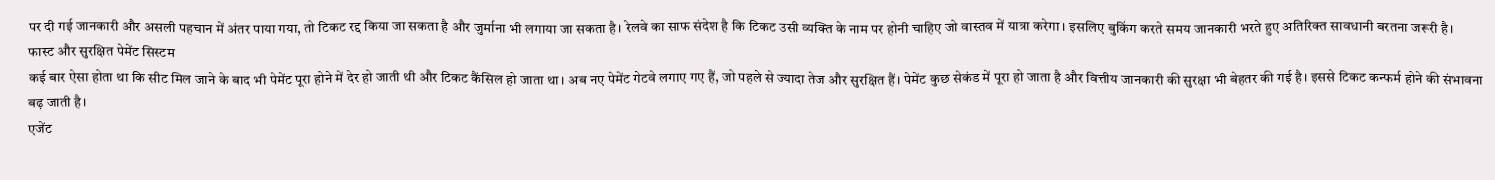पर दी गई जानकारी और असली पहचान में अंतर पाया गया, तो टिकट रद्द किया जा सकता है और जुर्माना भी लगाया जा सकता है। रेलवे का साफ संदेश है कि टिकट उसी व्यक्ति के नाम पर होनी चाहिए जो वास्तव में यात्रा करेगा। इसलिए बुकिंग करते समय जानकारी भरते हुए अतिरिक्त सावधानी बरतना जरूरी है।
फास्ट और सुरक्षित पेमेंट सिस्टम
कई बार ऐसा होता था कि सीट मिल जाने के बाद भी पेमेंट पूरा होने में देर हो जाती थी और टिकट कैंसिल हो जाता था। अब नए पेमेंट गेटवे लगाए गए हैं, जो पहले से ज्यादा तेज और सुरक्षित हैं। पेमेंट कुछ सेकंड में पूरा हो जाता है और वित्तीय जानकारी की सुरक्षा भी बेहतर की गई है। इससे टिकट कन्फर्म होने की संभावना बढ़ जाती है।
एजेंट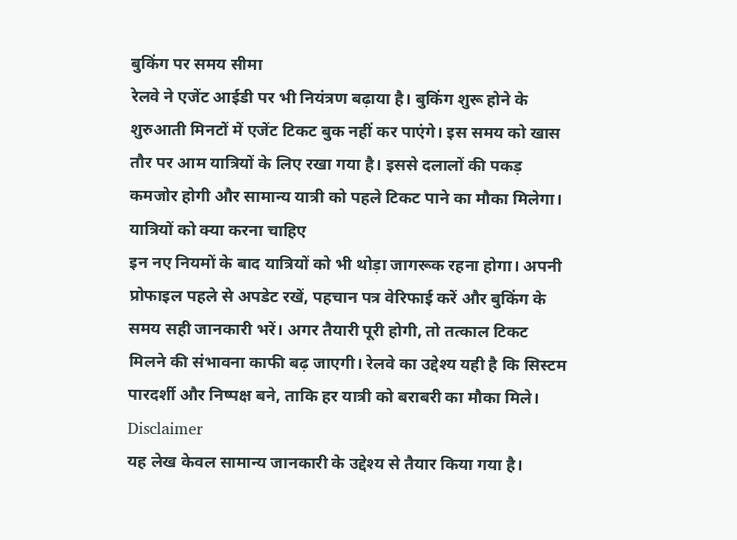बुकिंग पर समय सीमा
रेलवे ने एजेंट आईडी पर भी नियंत्रण बढ़ाया है। बुकिंग शुरू होने के शुरुआती मिनटों में एजेंट टिकट बुक नहीं कर पाएंगे। इस समय को खास तौर पर आम यात्रियों के लिए रखा गया है। इससे दलालों की पकड़ कमजोर होगी और सामान्य यात्री को पहले टिकट पाने का मौका मिलेगा।
यात्रियों को क्या करना चाहिए
इन नए नियमों के बाद यात्रियों को भी थोड़ा जागरूक रहना होगा। अपनी प्रोफाइल पहले से अपडेट रखें, पहचान पत्र वेरिफाई करें और बुकिंग के समय सही जानकारी भरें। अगर तैयारी पूरी होगी, तो तत्काल टिकट मिलने की संभावना काफी बढ़ जाएगी। रेलवे का उद्देश्य यही है कि सिस्टम पारदर्शी और निष्पक्ष बने, ताकि हर यात्री को बराबरी का मौका मिले।
Disclaimer
यह लेख केवल सामान्य जानकारी के उद्देश्य से तैयार किया गया है।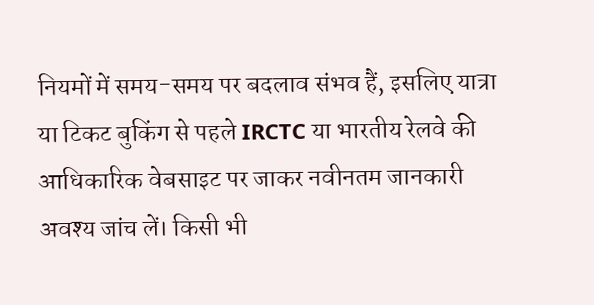नियमों में समय-समय पर बदलाव संभव हैं, इसलिए यात्रा या टिकट बुकिंग से पहले IRCTC या भारतीय रेलवे की आधिकारिक वेबसाइट पर जाकर नवीनतम जानकारी अवश्य जांच लें। किसी भी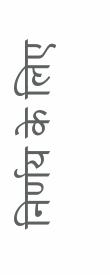निर्णय के लिए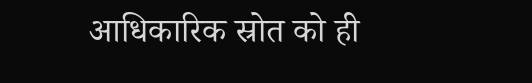आधिकारिक स्रोत को ही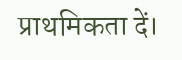प्राथमिकता दें।